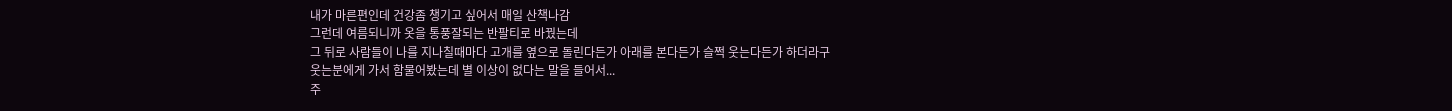내가 마른편인데 건강좀 챙기고 싶어서 매일 산책나감
그런데 여름되니까 옷을 통풍잘되는 반팔티로 바꿨는데
그 뒤로 사람들이 나를 지나칠때마다 고개를 옆으로 돌린다든가 아래를 본다든가 슬쩍 웃는다든가 하더라구
웃는분에게 가서 함물어봤는데 별 이상이 없다는 말을 들어서...
주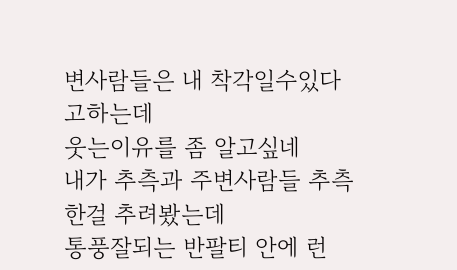변사람들은 내 착각일수있다고하는데
웃는이유를 좀 알고싶네
내가 추측과 주변사람들 추측한걸 추려봤는데
통풍잘되는 반팔티 안에 런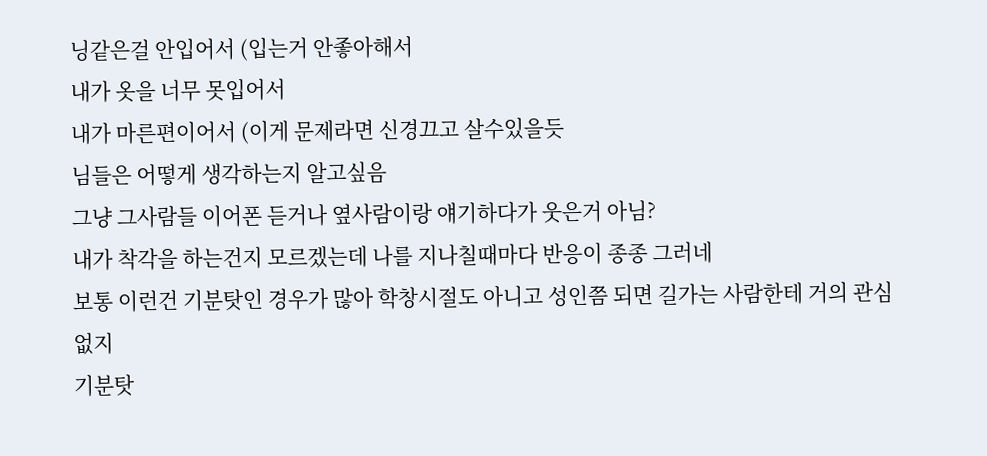닝같은걸 안입어서 (입는거 안좋아해서
내가 옷을 너무 못입어서
내가 마른편이어서 (이게 문제라면 신경끄고 살수있을듯
님들은 어떻게 생각하는지 알고싶음
그냥 그사람들 이어폰 듣거나 옆사람이랑 얘기하다가 웃은거 아님?
내가 착각을 하는건지 모르겠는데 나를 지나칠때마다 반응이 종종 그러네
보통 이런건 기분탓인 경우가 많아 학창시절도 아니고 성인쯤 되면 길가는 사람한테 거의 관심 없지
기분탓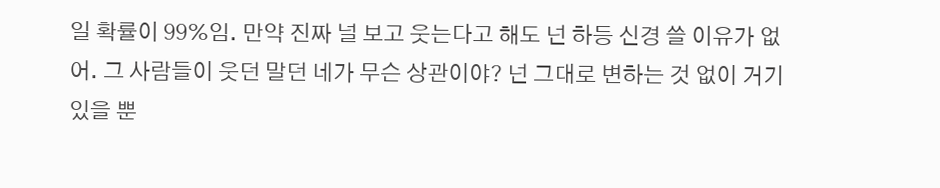일 확률이 99%임. 만약 진짜 널 보고 웃는다고 해도 넌 하등 신경 쓸 이유가 없어. 그 사람들이 웃던 말던 네가 무슨 상관이야? 넌 그대로 변하는 것 없이 거기 있을 뿐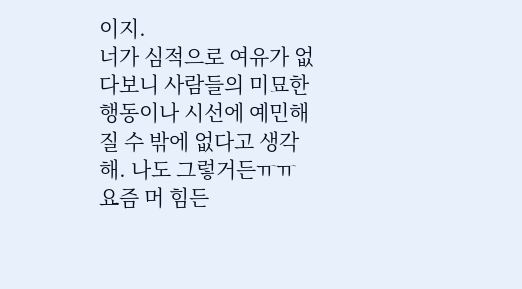이지.
너가 심적으로 여유가 없다보니 사람들의 미묘한 행동이나 시선에 예민해질 수 밖에 없다고 생각해. 나도 그렇거든ㅠㅠ 요즘 머 힘든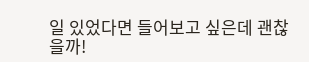일 있었다면 들어보고 싶은데 괜찮을까!